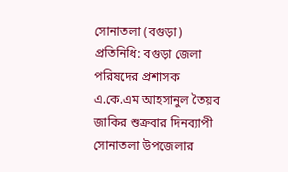সোনাতলা (বগুড়া) প্রতিনিধি: বগুড়া জেলা পরিষদের প্রশাসক এ.কে.এম আহসানুল তৈয়ব জাকির শুক্রবার দিনব্যাপী সোনাতলা উপজেলার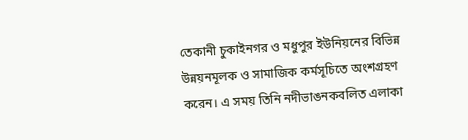তেকানী চুকাইনগর ও মধুপুর ইউনিয়নের বিভিন্ন উন্নয়নমূলক ও সামাজিক কর্মসূচিতে অংশগ্রহণ করেন। এ সময় তিনি নদীভাঙনকবলিত এলাকা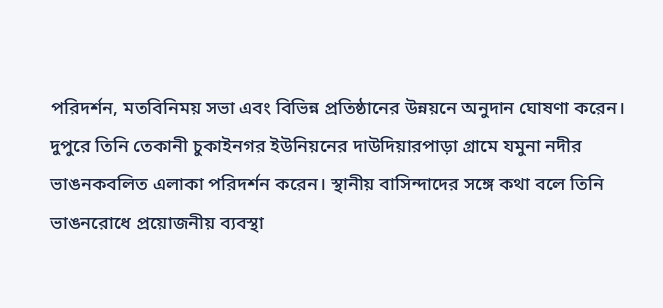পরিদর্শন, মতবিনিময় সভা এবং বিভিন্ন প্রতিষ্ঠানের উন্নয়নে অনুদান ঘোষণা করেন।
দুপুরে তিনি তেকানী চুকাইনগর ইউনিয়নের দাউদিয়ারপাড়া গ্রামে যমুনা নদীর ভাঙনকবলিত এলাকা পরিদর্শন করেন। স্থানীয় বাসিন্দাদের সঙ্গে কথা বলে তিনি ভাঙনরোধে প্রয়োজনীয় ব্যবস্থা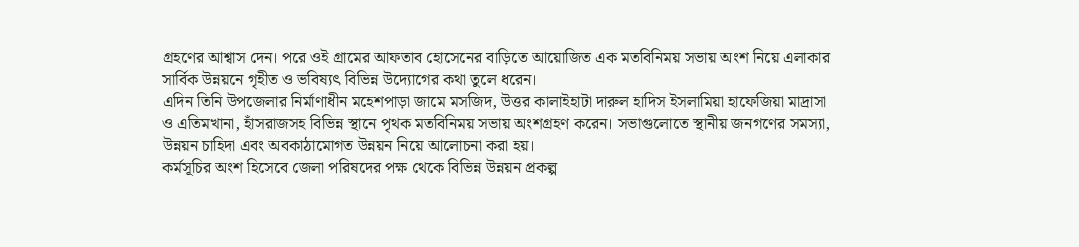গ্রহণের আশ্বাস দেন। পরে ওই গ্রামের আফতাব হোসেনের বাড়িতে আয়োজিত এক মতবিনিময় সভায় অংশ নিয়ে এলাকার সার্বিক উন্নয়নে গৃহীত ও ভবিষ্যৎ বিভিন্ন উদ্যোগের কথা তুলে ধরেন।
এদিন তিনি উপজেলার নির্মাণাধীন মহেশপাড়া জামে মসজিদ, উত্তর কালাইহাটা দারুল হাদিস ইসলামিয়া হাফেজিয়া মাদ্রাসা ও এতিমখানা, হাঁসরাজসহ বিভিন্ন স্থানে পৃথক মতবিনিময় সভায় অংশগ্রহণ করেন। সভাগুলোতে স্থানীয় জনগণের সমস্যা, উন্নয়ন চাহিদা এবং অবকাঠামোগত উন্নয়ন নিয়ে আলোচনা করা হয়।
কর্মসূচির অংশ হিসেবে জেলা পরিষদের পক্ষ থেকে বিভিন্ন উন্নয়ন প্রকল্প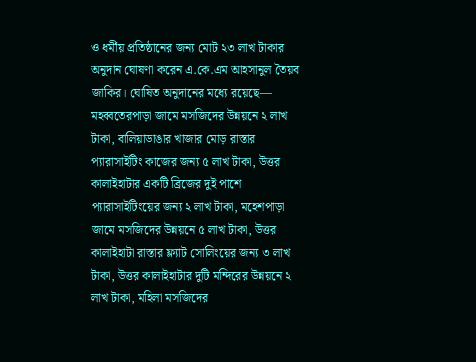ও ধর্মীয় প্রতিষ্ঠানের জন্য মোট ২৩ লাখ টাকার অনুদান ঘোষণা করেন এ.কে.এম আহসানুল তৈয়ব জাকির। ঘোষিত অনুদানের মধ্যে রয়েছে—
মহব্বতেরপাড়া জামে মসজিদের উন্নয়নে ২ লাখ টাকা, বালিয়াডাঙার খাজার মোড় রাস্তার প্যারাসাইটিং কাজের জন্য ৫ লাখ টাকা, উত্তর কালাইহাটার একটি ব্রিজের দুই পাশে প্যারাসাইটিংয়ের জন্য ২ লাখ টাকা, মহেশপাড়া জামে মসজিদের উন্নয়নে ৫ লাখ টাকা, উত্তর কালাইহাটা রাস্তার ফ্ল্যাট সোলিংয়ের জন্য ৩ লাখ টাকা, উত্তর কালাইহাটার দুটি মন্দিরের উন্নয়নে ২ লাখ টাকা, মহিলা মসজিদের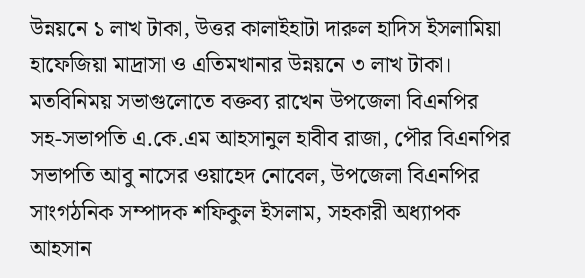উন্নয়নে ১ লাখ টাকা, উত্তর কালাইহাটা দারুল হাদিস ইসলামিয়া হাফেজিয়া মাদ্রাসা ও এতিমখানার উন্নয়নে ৩ লাখ টাকা।
মতবিনিময় সভাগুলোতে বক্তব্য রাখেন উপজেলা বিএনপির সহ-সভাপতি এ.কে.এম আহসানুল হাবীব রাজা, পৌর বিএনপির সভাপতি আবু নাসের ওয়াহেদ নোবেল, উপজেলা বিএনপির সাংগঠনিক সম্পাদক শফিকুল ইসলাম, সহকারী অধ্যাপক আহসান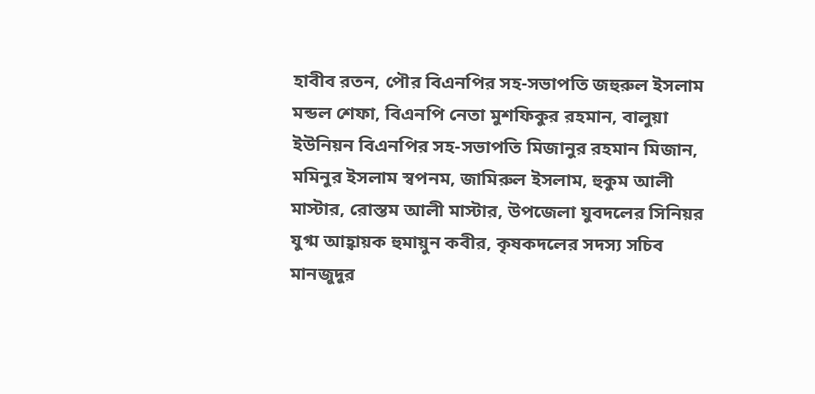হাবীব রতন, পৌর বিএনপির সহ-সভাপতি জহুরুল ইসলাম মন্ডল শেফা, বিএনপি নেতা মুশফিকুর রহমান, বালুয়া ইউনিয়ন বিএনপির সহ-সভাপতি মিজানুর রহমান মিজান, মমিনুর ইসলাম স্বপনম, জামিরুল ইসলাম, হুকুম আলী মাস্টার, রোস্তম আলী মাস্টার, উপজেলা যুবদলের সিনিয়র যুগ্ম আহ্বায়ক হুমায়ুন কবীর, কৃষকদলের সদস্য সচিব মানজুদুর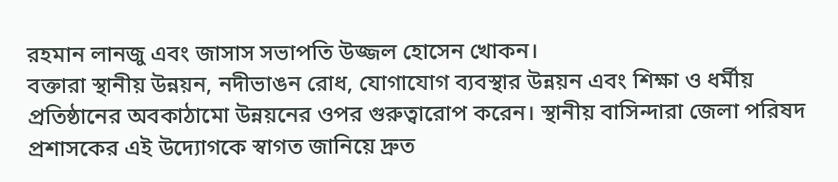রহমান লানজু এবং জাসাস সভাপতি উজ্জল হোসেন খোকন।
বক্তারা স্থানীয় উন্নয়ন, নদীভাঙন রোধ, যোগাযোগ ব্যবস্থার উন্নয়ন এবং শিক্ষা ও ধর্মীয় প্রতিষ্ঠানের অবকাঠামো উন্নয়নের ওপর গুরুত্বারোপ করেন। স্থানীয় বাসিন্দারা জেলা পরিষদ প্রশাসকের এই উদ্যোগকে স্বাগত জানিয়ে দ্রুত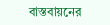বাস্তবায়নের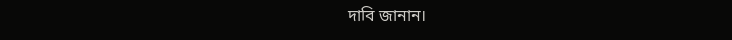দাবি জানান।